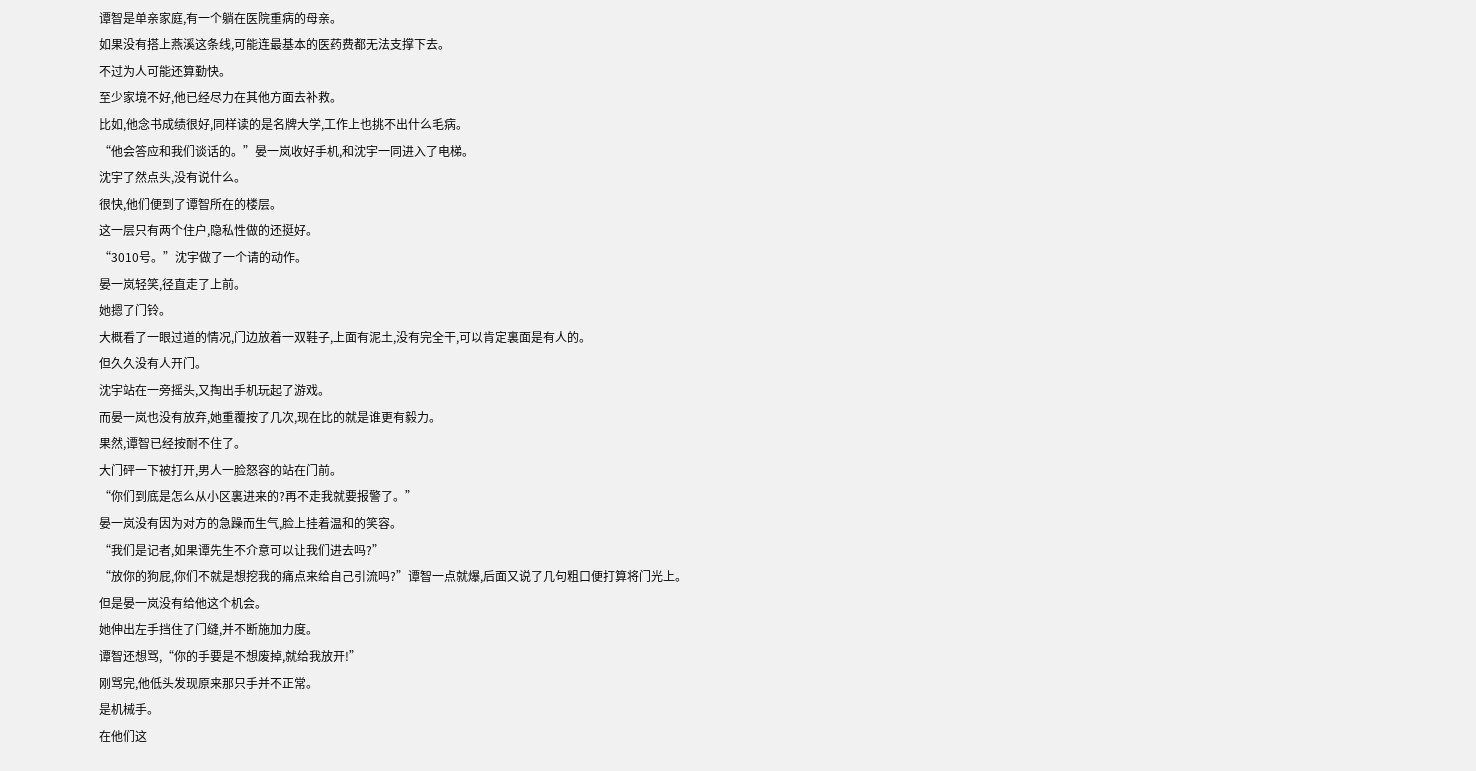谭智是单亲家庭,有一个躺在医院重病的母亲。
如果没有搭上燕溪这条线,可能连最基本的医药费都无法支撑下去。
不过为人可能还算勤快。
至少家境不好,他已经尽力在其他方面去补救。
比如,他念书成绩很好,同样读的是名牌大学,工作上也挑不出什么毛病。
“他会答应和我们谈话的。”晏一岚收好手机,和沈宇一同进入了电梯。
沈宇了然点头,没有说什么。
很快,他们便到了谭智所在的楼层。
这一层只有两个住户,隐私性做的还挺好。
“3010号。”沈宇做了一个请的动作。
晏一岚轻笑,径直走了上前。
她摁了门铃。
大概看了一眼过道的情况,门边放着一双鞋子,上面有泥土,没有完全干,可以肯定裏面是有人的。
但久久没有人开门。
沈宇站在一旁摇头,又掏出手机玩起了游戏。
而晏一岚也没有放弃,她重覆按了几次,现在比的就是谁更有毅力。
果然,谭智已经按耐不住了。
大门砰一下被打开,男人一脸怒容的站在门前。
“你们到底是怎么从小区裏进来的?再不走我就要报警了。”
晏一岚没有因为对方的急躁而生气,脸上挂着温和的笑容。
“我们是记者,如果谭先生不介意可以让我们进去吗?”
“放你的狗屁,你们不就是想挖我的痛点来给自己引流吗?”谭智一点就爆,后面又说了几句粗口便打算将门光上。
但是晏一岚没有给他这个机会。
她伸出左手挡住了门缝,并不断施加力度。
谭智还想骂,“你的手要是不想废掉,就给我放开!”
刚骂完,他低头发现原来那只手并不正常。
是机械手。
在他们这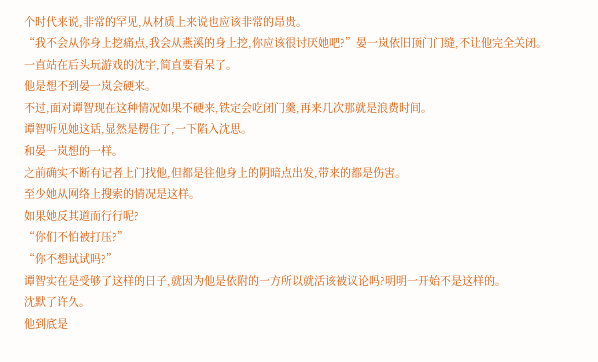个时代来说,非常的罕见,从材质上来说也应该非常的昂贵。
“我不会从你身上挖痛点,我会从燕溪的身上挖,你应该很讨厌她吧?”晏一岚依旧顶门门缝,不让他完全关闭。
一直站在后头玩游戏的沈宇,简直要看呆了。
他是想不到晏一岚会硬来。
不过,面对谭智现在这种情况如果不硬来,铁定会吃闭门羹,再来几次那就是浪费时间。
谭智听见她这话,显然是楞住了,一下陷入沈思。
和晏一岚想的一样。
之前确实不断有记者上门找他,但都是往他身上的阴暗点出发,带来的都是伤害。
至少她从网络上搜索的情况是这样。
如果她反其道而行行呢?
“你们不怕被打压?”
“你不想试试吗?”
谭智实在是受够了这样的日子,就因为他是依附的一方所以就活该被议论吗?明明一开始不是这样的。
沈默了许久。
他到底是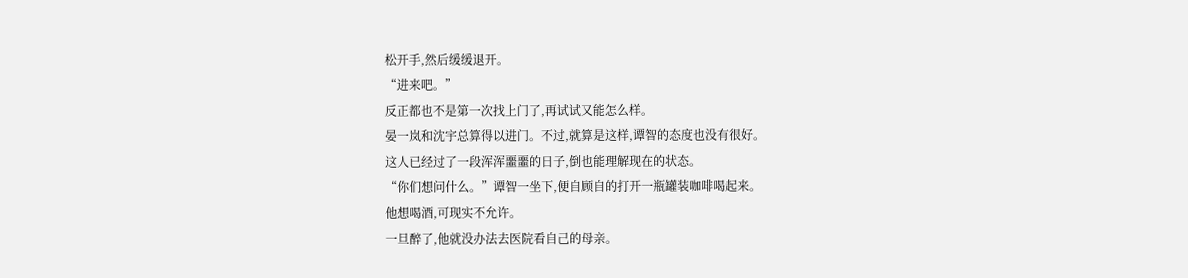松开手,然后缓缓退开。
“进来吧。”
反正都也不是第一次找上门了,再试试又能怎么样。
晏一岚和沈宇总算得以进门。不过,就算是这样,谭智的态度也没有很好。
这人已经过了一段浑浑噩噩的日子,倒也能理解现在的状态。
“你们想问什么。”谭智一坐下,便自顾自的打开一瓶罐装咖啡喝起来。
他想喝酒,可现实不允许。
一旦醉了,他就没办法去医院看自己的母亲。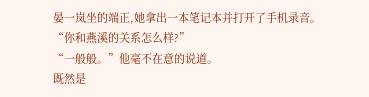晏一岚坐的端正,她拿出一本笔记本并打开了手机录音。
“你和燕溪的关系怎么样?”
“一般般。”他毫不在意的说道。
既然是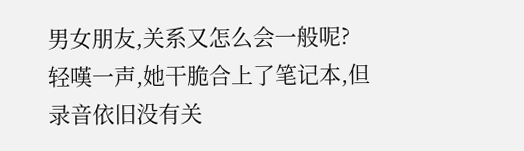男女朋友,关系又怎么会一般呢?
轻嘆一声,她干脆合上了笔记本,但录音依旧没有关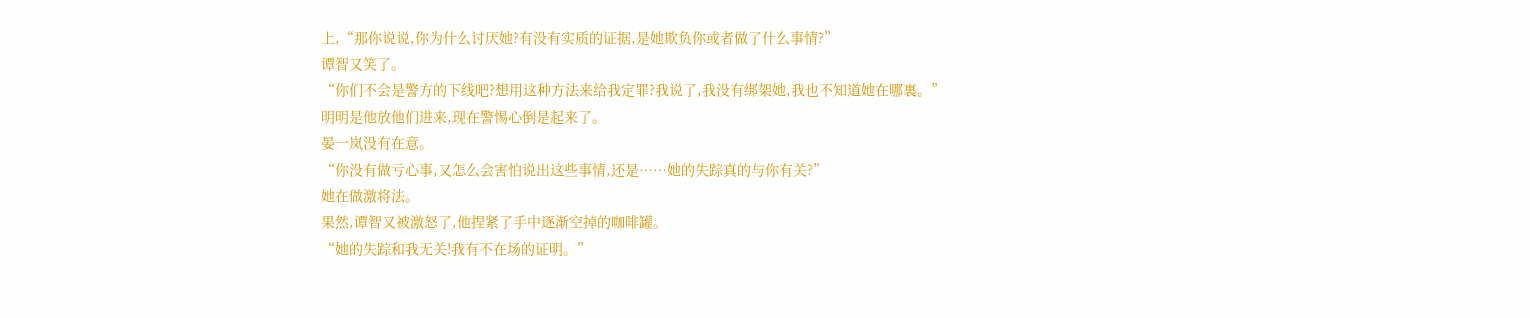上,“那你说说,你为什么讨厌她?有没有实质的证据,是她欺负你或者做了什么事情?”
谭智又笑了。
“你们不会是警方的下线吧?想用这种方法来给我定罪?我说了,我没有绑架她,我也不知道她在哪裏。”
明明是他放他们进来,现在警惕心倒是起来了。
晏一岚没有在意。
“你没有做亏心事,又怎么会害怕说出这些事情,还是……她的失踪真的与你有关?”
她在做激将法。
果然,谭智又被激怒了,他捏紧了手中逐渐空掉的咖啡罐。
“她的失踪和我无关!我有不在场的证明。”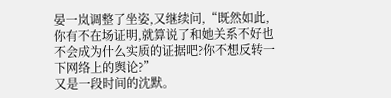晏一岚调整了坐姿,又继续问,“既然如此,你有不在场证明,就算说了和她关系不好也不会成为什么实质的证据吧?你不想反转一下网络上的舆论?”
又是一段时间的沈默。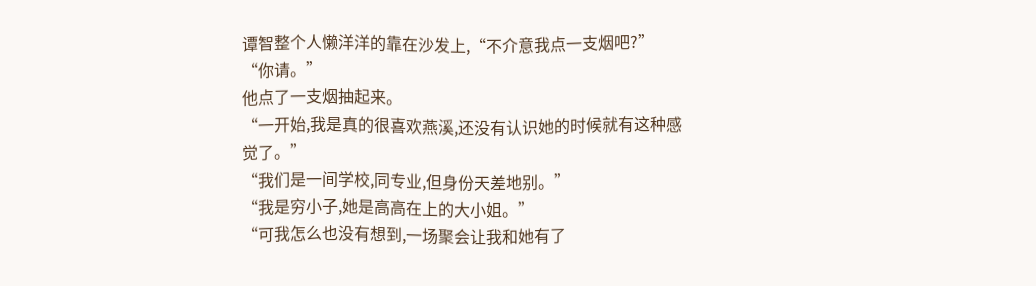谭智整个人懒洋洋的靠在沙发上,“不介意我点一支烟吧?”
“你请。”
他点了一支烟抽起来。
“一开始,我是真的很喜欢燕溪,还没有认识她的时候就有这种感觉了。”
“我们是一间学校,同专业,但身份天差地别。”
“我是穷小子,她是高高在上的大小姐。”
“可我怎么也没有想到,一场聚会让我和她有了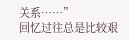关系……”
回忆过往总是比较艰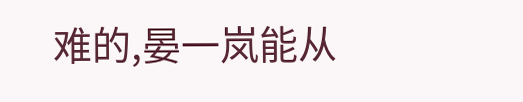难的,晏一岚能从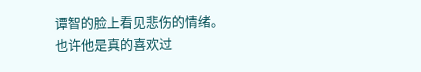谭智的脸上看见悲伤的情绪。
也许他是真的喜欢过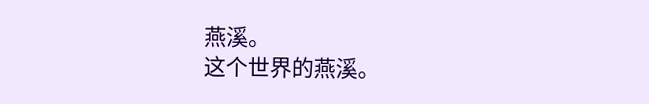燕溪。
这个世界的燕溪。